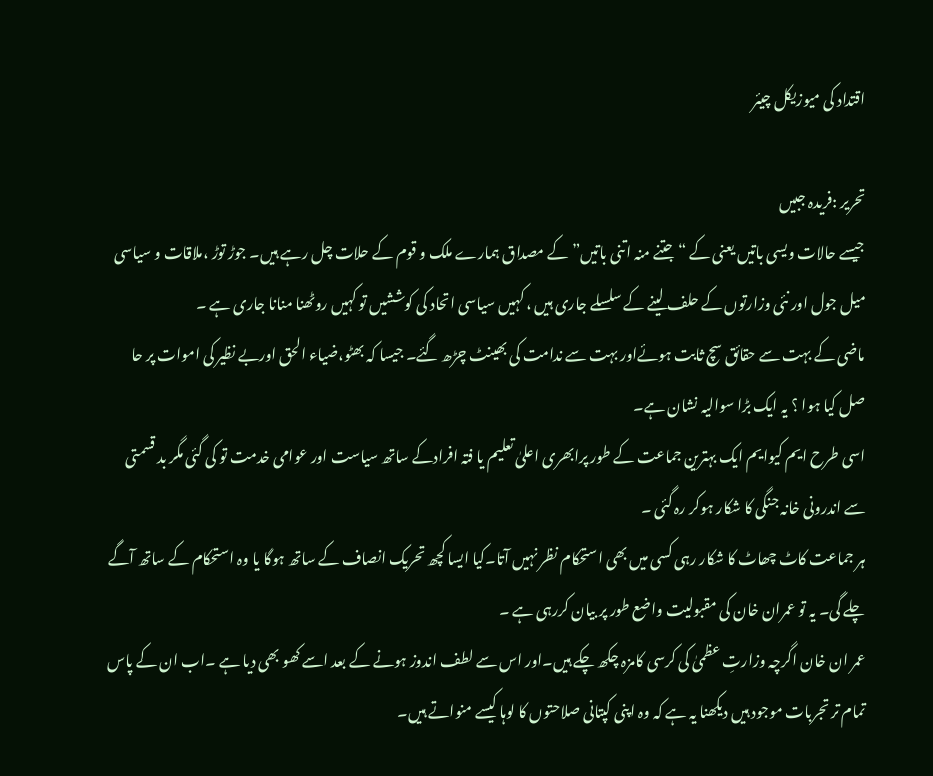اقتداد کی میوزیکل چیئر

تحریر :فریدہ جبیں
جیسے حالات ویسی باتیں یعنی کے “جتنے منہ اتنی باتیں” کے مصداق ہمارے ملک و قوم کے حلات چل رہے ہیں۔ جوڑ توڑ ،ملاقات و سیاسی میل جول اور نئی وزارتوں کے حلف لینے کے سلسلے جاری ہیں ، کہیں سیاسی اتحاد کی کوششیں تو کہیں روٹھنا منانا جاری ہے ۔
ماضی کے بہت سے حقائق سچ ثابت ہوئےاور بہت سے ندامت کی بھینٹ چڑھ گئے۔ جیسا کہ بھٹو،ضیاء الحق اوربے نظیر کی اموات پر حا صل کیا ہوا ؟ یہ ایک بڑا سوالیہ نشان ہے۔
اسی طرح ایم کیوایم ایک بہترین جماعت کے طور پرابھری اعلیٰ تعلیم یا فتہ افرادکے ساتھ سیاست اور عوامی خدمت تو کی گئی مگر بد قسمتی سے اندرونی خانہ جنگی کا شکار ہوکر رہ گئی ۔
ہر جماعت کاٹ چھاٹ کا شکار رہی کسی میں بھی استحکام نظر نہیں آتا۔کیا ایسا کچھ تحریک انصاف کے ساتھ ہوگا یا وہ استحکام کے ساتھ آگے چلے گی۔ یہ تو عمران خان کی مقبولیت واضع طور پر بیان کررہی ہے ۔
عمر ان خان اگرچہ وزارتِ عظمیٰ کی کرسی کامزہ چکھ چکے ہیں۔اور اس سے لطف اندوز ہونے کے بعد اسے کھو بھی دیا ہے ۔اب ان کے پاس تمام تر تجربات موجود ہیں دیکھنا یہ ہے کہ وہ اپنی کپتانی صلاحتوں کا لوہا کیسے منواتے ہیں۔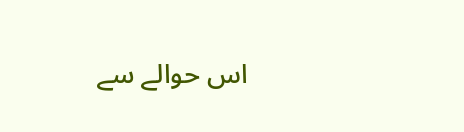اس حوالے سے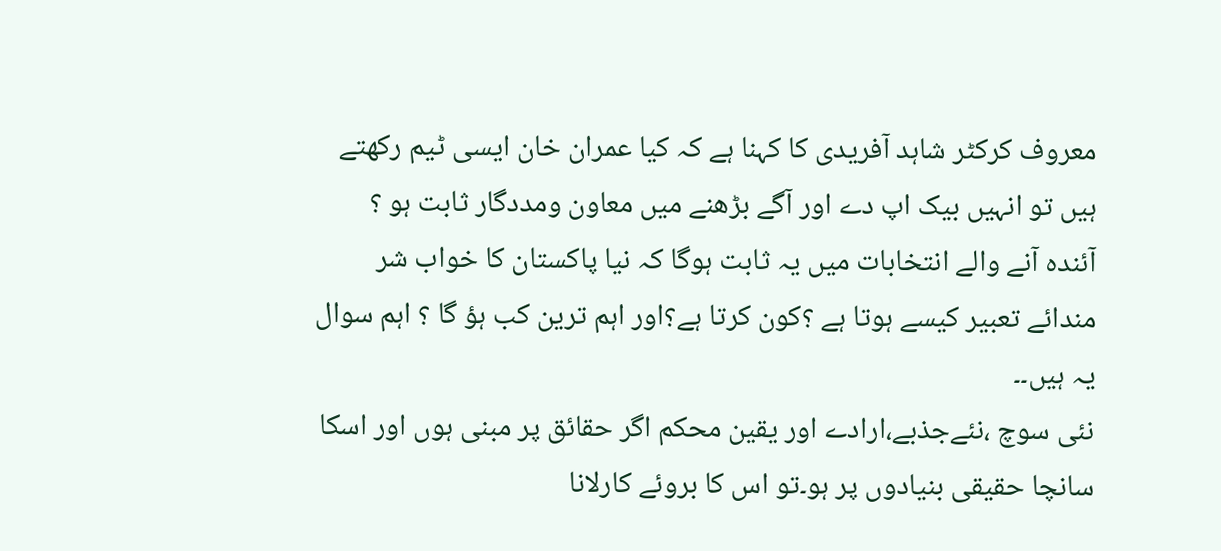معروف کرکٹر شاہد آفریدی کا کہنا ہے کہ کیا عمران خان ایسی ٹیم رکھتے ہیں تو انہیں بیک اپ دے اور آگے بڑھنے میں معاون ومددگار ثابت ہو ؟
آئندہ آنے والے انتخابات میں یہ ثابت ہوگا کہ نیا پاکستان کا خواب شر مندائے تعبیر کیسے ہوتا ہے ؟کون کرتا ہے؟اور اہم ترین کب ہؤ گا ؟ اہم سوال یہ ہیں۔۔
نئی سوچ ،نئےجذبے،ارادے اور یقین محکم اگر حقائق پر مبنی ہوں اور اسکا سانچا حقیقی بنیادوں پر ہو۔تو اس کا بروئے کارلانا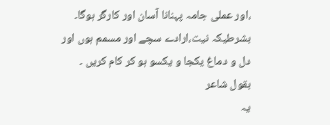،اور عملی جامہ پہنانا آسان اور کارگر ہوگا۔ بشرطیکہ نیت،ارادے سچے اور مسمم ہوں اور دل و دماغ یکجا و یکسو ہو کر کام کریں ۔
بقول شاعر
یہ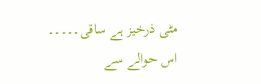مٹی ذرخیز ہے ساقی۔۔۔۔۔
اس حوالے سے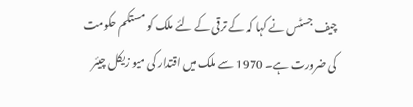چیف جسٹس نے کہا کہ کے ترقی کے لئے ملک کو مستکم حکومت کی ضرورت ہے۔ 1970 سے ملک میں اقتدار کی میو زیکل چیئر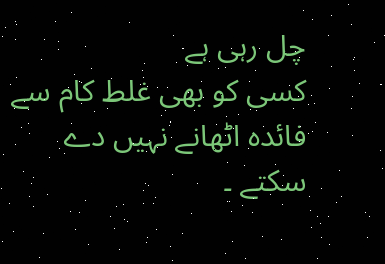چل رہی ہے
کسی کو بھی غلط کام سے فائدہ اٹھانے نہیں دے سکتے ۔